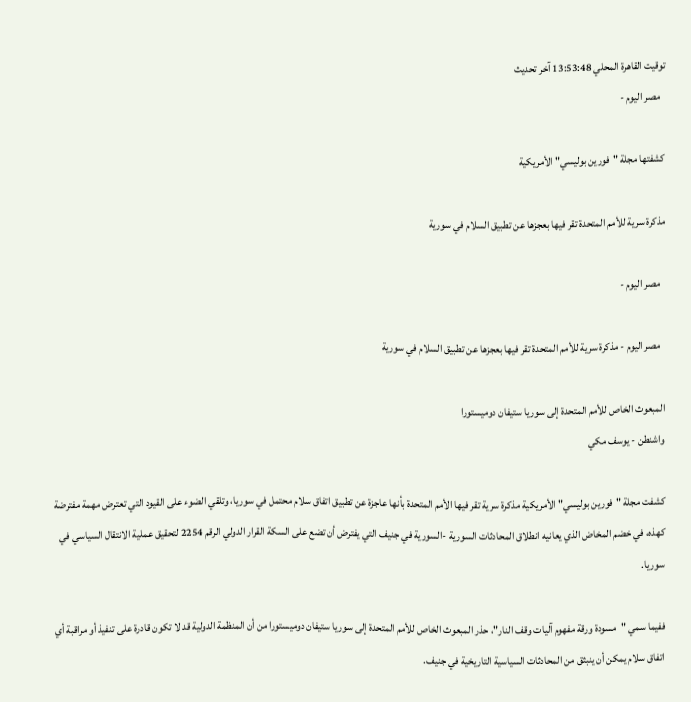توقيت القاهرة المحلي 13:53:48 آخر تحديث
  مصر اليوم -

كشفتها مجلة "فورين بوليسي" الأمريكية

مذكرة سرية للأمم المتحدة تقر فيها بعجزها عن تطبيق السلام في سورية

  مصر اليوم -

  مصر اليوم - مذكرة سرية للأمم المتحدة تقر فيها بعجزها عن تطبيق السلام في سورية

المبعوث الخاص للأمم المتحدة إلى سوريا ستيفان دوميستورا
واشنطن - يوسف مكي

كشفت مجلة "فورين بوليسي" الأمريكية مذكرة سرية تقر فيها الأمم المتحدة بأنها عاجزة عن تطبيق اتفاق سلام محتمل في سوريا، وتلقي الضوء على القيود التي تعترض مهمة مفترضة كهذه، في خضم المخاض الذي يعانيه انطلاق المحادثات السورية -السورية في جنيف التي يفترض أن تضع على السكة القرار الدولي الرقم 2254 لتحقيق عملية الانتقال السياسي في سوريا.

ففيما سمي "مسودة ورقة مفهوم آليات وقف النار"، حذر المبعوث الخاص للأمم المتحدة إلى سوريا ستيفان دوميستورا من أن المنظمة الدولية قد لا تكون قادرة على تنفيذ أو مراقبة أي اتفاق سلام يمكن أن ينبثق من المحادثات السياسية التاريخية في جنيف.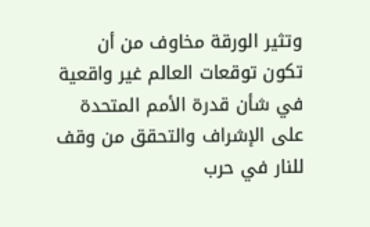وتثير الورقة مخاوف من أن تكون توقعات العالم غير واقعية في شأن قدرة الأمم المتحدة على الإشراف والتحقق من وقف للنار في حرب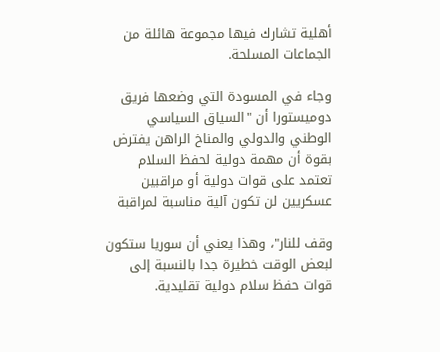أهلية تشارك فيها مجموعة هائلة من الجماعات المسلحة.

وجاء في المسودة التي وضعها فريق دوميستورا أن "السياق السياسي الوطني والدولي والمناخ الراهن يفترض بقوة أن مهمة دولية لحفظ السلام تعتمد على قوات دولية أو مراقبين عسكريين لن تكون آلية مناسبة لمراقبة

وقف للنار"، وهذا يعني أن سوريا ستكون لبعض الوقت خطيرة جدا بالنسبة إلى قوات حفظ سلام دولية تقليدية.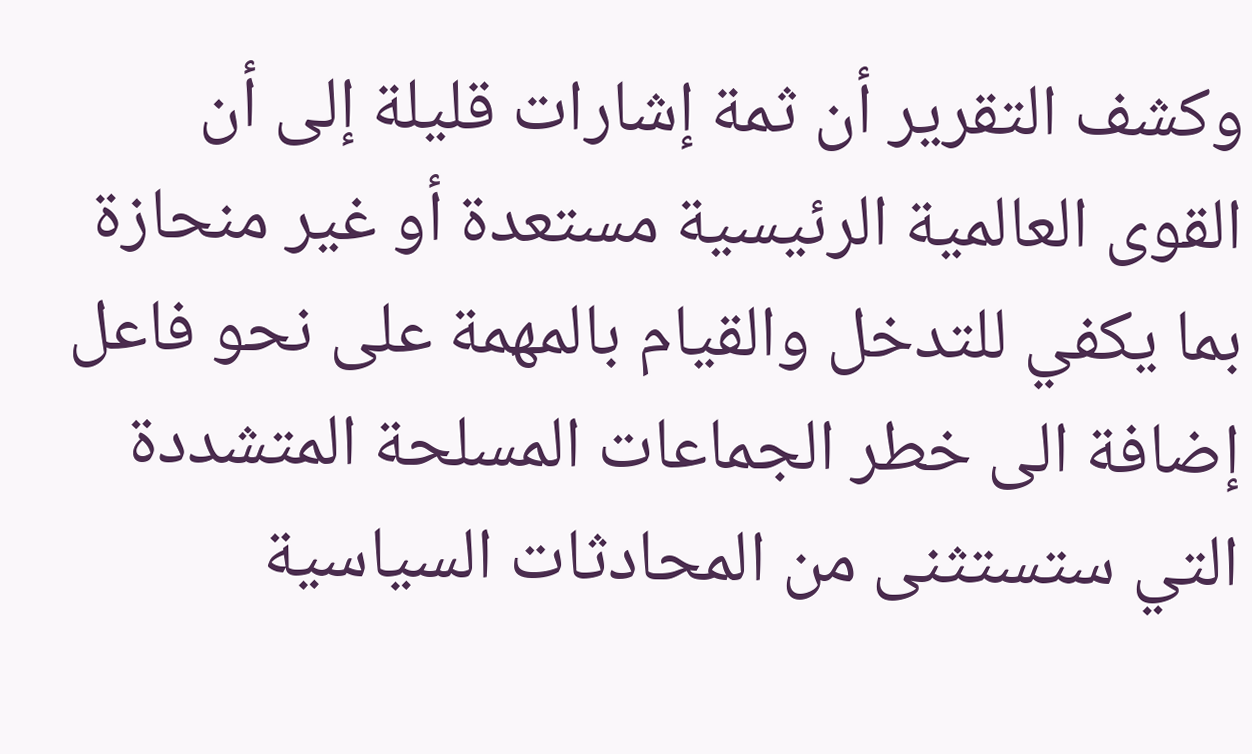وكشف التقرير أن ثمة إشارات قليلة إلى أن القوى العالمية الرئيسية مستعدة أو غير منحازة بما يكفي للتدخل والقيام بالمهمة على نحو فاعل إضافة الى خطر الجماعات المسلحة المتشددة التي ستستثنى من المحادثات السياسية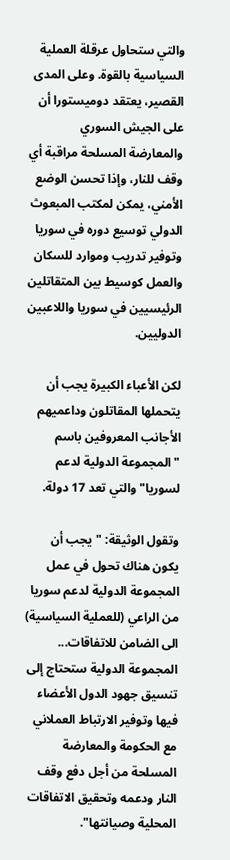والتي ستحاول عرقلة العملية السياسية بالقوة. وعلى المدى القصير، يعتقد دوميستورا أن على الجيش السوري والمعارضة المسلحة مراقبة أي وقف للنار، وإذا تحسن الوضع الأمني، يمكن لمكتب المبعوث الدولي توسيع دوره في سوريا وتوفير تدريب وموارد للسكان والعمل كوسيط بين المتقاتلين الرئيسيين في سوريا واللاعبين الدوليين.

لكن الأعباء الكبيرة يجب أن يتحملها المقاتلون وداعميهم الأجانب المعروفين باسم "المجموعة الدولية لدعم لسوريا" والتي تعد 17 دولة.

وتقول الوثيقة: "يجب أن يكون هناك تحول في عمل المجموعة الدولية لدعم سوريا من الراعي (للعملية السياسية) الى الضامن للاتفاقات... المجموعة الدولية ستحتاج إلى تنسيق جهود الدول الأعضاء فيها وتوفير الارتباط العملاني مع الحكومة والمعارضة المسلحة من أجل دفع وقف النار ودعمه وتحقيق الاتفاقات المحلية وصيانتها".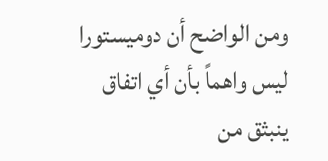ومن الواضح أن دوميستورا ليس واهماً بأن أي اتفاق ينبثق من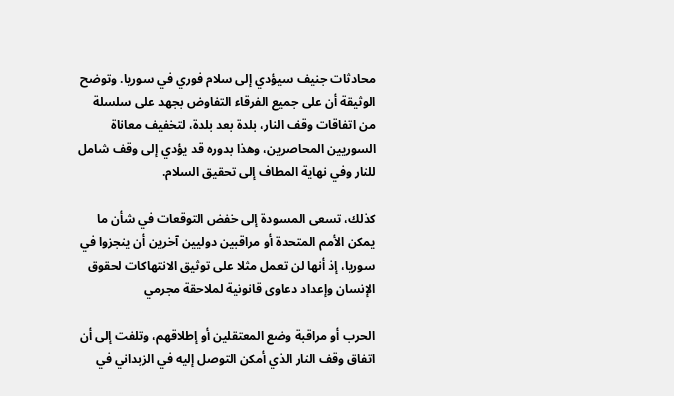محادثات جنيف سيؤدي إلى سلام فوري في سوريا. وتوضح الوثيقة أن على جميع الفرقاء التفاوض بجهد على سلسلة من اتفاقات وقف النار، بلدة بعد بلدة، لتخفيف معاناة السوريين المحاصرين، وهذا بدوره قد يؤدي إلى وقف شامل للنار وفي نهاية المطاف إلى تحقيق السلام.

كذلك، تسعى المسودة إلى خفض التوقعات في شأن ما يمكن الأمم المتحدة أو مراقبين دوليين آخرين أن ينجزوا في سوريا، إذ أنها لن تعمل مثلا على توثيق الانتهاكات لحقوق الإنسان وإعداد دعاوى قانونية لملاحقة مجرمي

الحرب أو مراقبة وضع المعتقلين أو إطلاقهم، وتلفت إلى أن اتفاق وقف النار الذي أمكن التوصل إليه في الزبداني في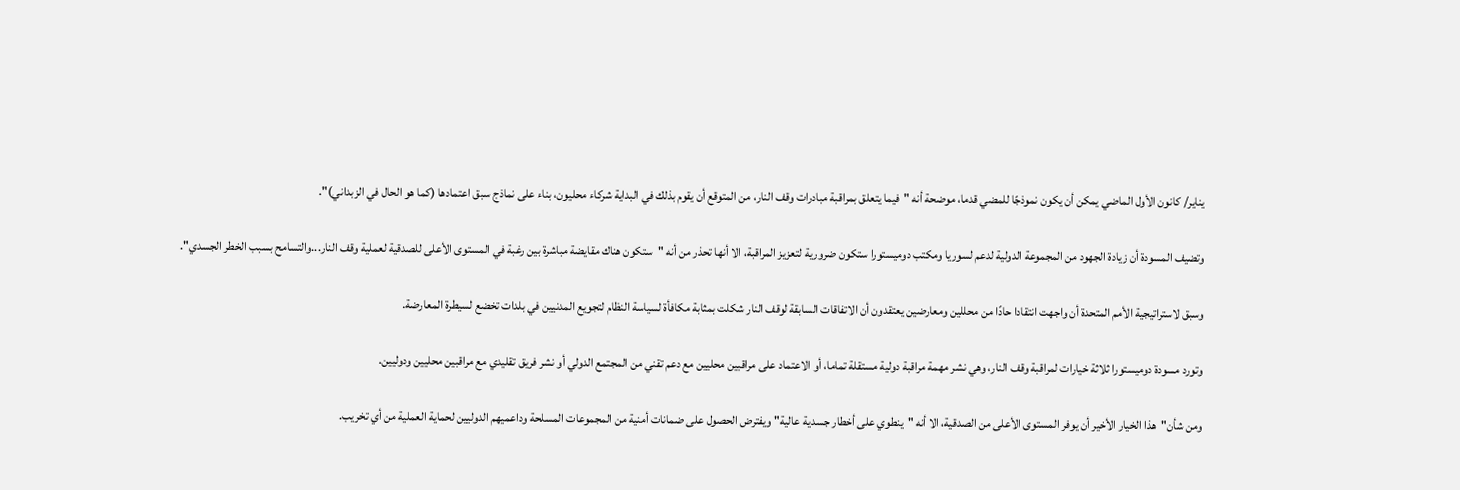يناير/ كانون الأول الماضي يمكن أن يكون نموذجًا للمضي قدما، موضحة أنه "فيما يتعلق بمراقبة مبادرات وقف النار، من المتوقع أن يقوم بذلك في البداية شركاء محليون، بناء على نماذج سبق اعتمادها (كما هو الحال في الزبداني)".

وتضيف المسودة أن زيادة الجهود من المجموعة الدولية لدعم لسوريا ومكتب دوميستورا ستكون ضرورية لتعزيز المراقبة، الا أنها تحذر من أنه "ستكون هناك مقايضة مباشرة بين رغبة في المستوى الأعلى للصدقية لعملية وقف النار...والتسامح بسبب الخطر الجسدي".

وسبق لاستراتيجية الأمم المتحدة أن واجهت انتقادا حادًا من محللين ومعارضين يعتقدون أن الاتفاقات السابقة لوقف النار شكلت بمثابة مكافأة لسياسة النظام لتجويع المدنيين في بلدات تخضع لسيطرة المعارضة.

وتورد مسودة دوميستورا ثلاثة خيارات لمراقبة وقف النار، وهي نشر مهمة مراقبة دولية مستقلة تماما، أو الاعتماد على مراقبين محليين مع دعم تقني من المجتمع الدولي أو نشر فريق تقليدي مع مراقبين محليين ودوليين.

ومن شأن"هذا الخيار الأخير أن يوفر المستوى الأعلى من الصدقية، الا أنه "ينطوي على أخطار جسدية عالية" ويفترض الحصول على ضمانات أمنية من المجموعات المسلحة وداعميهم الدوليين لحماية العملية من أي تخريب.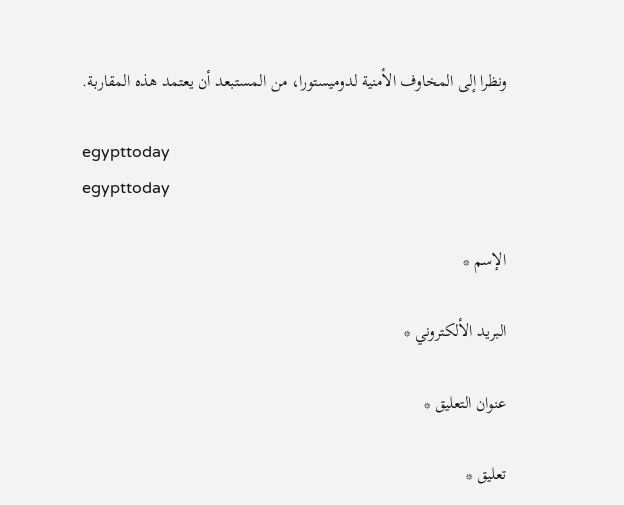ونظرا إلى المخاوف الأمنية لدوميستورا، من المستبعد أن يعتمد هذه المقاربة.

egypttoday
egypttoday

الإسم *

البريد الألكتروني *

عنوان التعليق *

تعليق *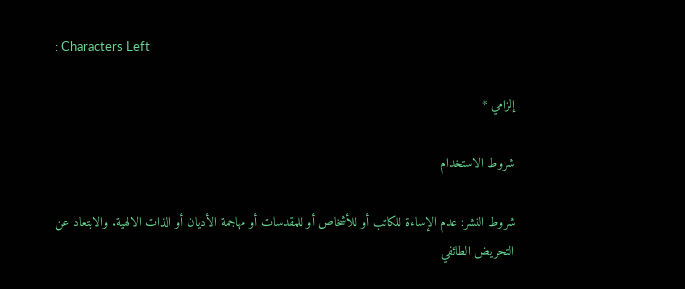: Characters Left

إلزامي *

شروط الاستخدام

شروط النشر: عدم الإساءة للكاتب أو للأشخاص أو للمقدسات أو مهاجمة الأديان أو الذات الالهية. والابتعاد عن التحريض الطائفي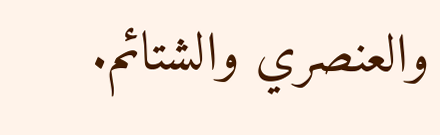والعنصري والشتائم.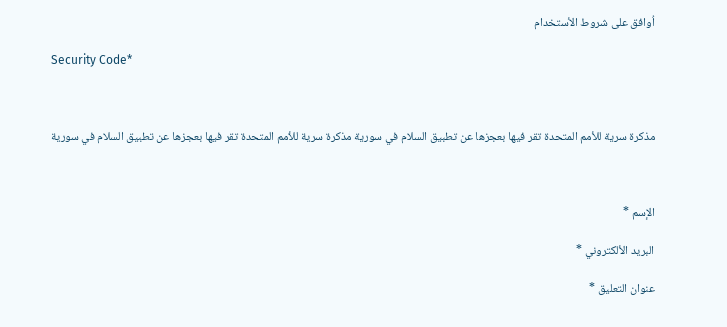اُوافق على شروط الأستخدام

Security Code*



مذكرة سرية للأمم المتحدة تقر فيها بعجزها عن تطبيق السلام في سورية مذكرة سرية للأمم المتحدة تقر فيها بعجزها عن تطبيق السلام في سورية



الإسم *

البريد الألكتروني *

عنوان التعليق *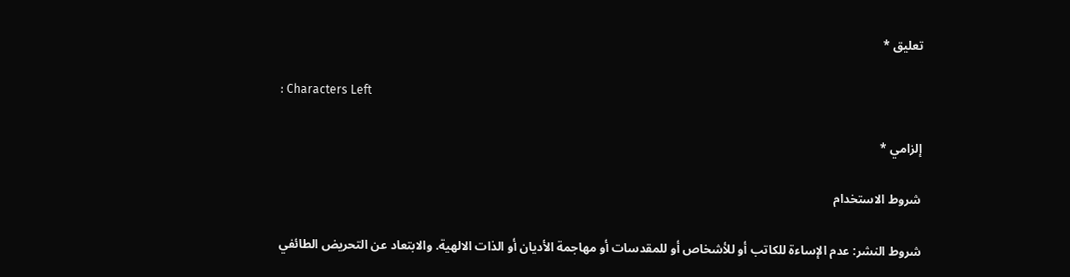تعليق *

: Characters Left

إلزامي *

شروط الاستخدام

شروط النشر: عدم الإساءة للكاتب أو للأشخاص أو للمقدسات أو مهاجمة الأديان أو الذات الالهية. والابتعاد عن التحريض الطائفي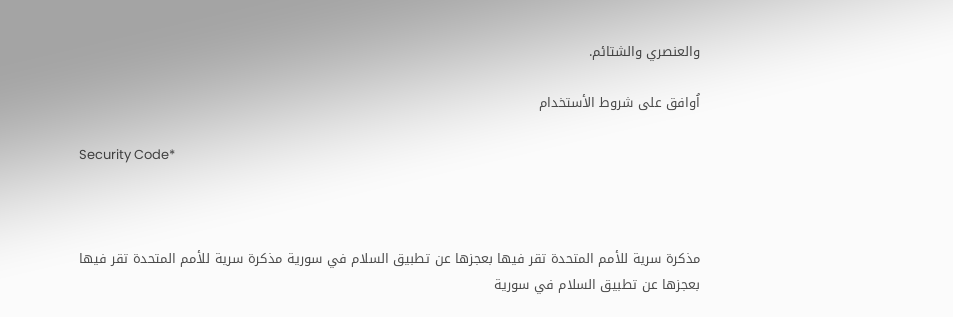والعنصري والشتائم.

اُوافق على شروط الأستخدام

Security Code*



مذكرة سرية للأمم المتحدة تقر فيها بعجزها عن تطبيق السلام في سورية مذكرة سرية للأمم المتحدة تقر فيها بعجزها عن تطبيق السلام في سورية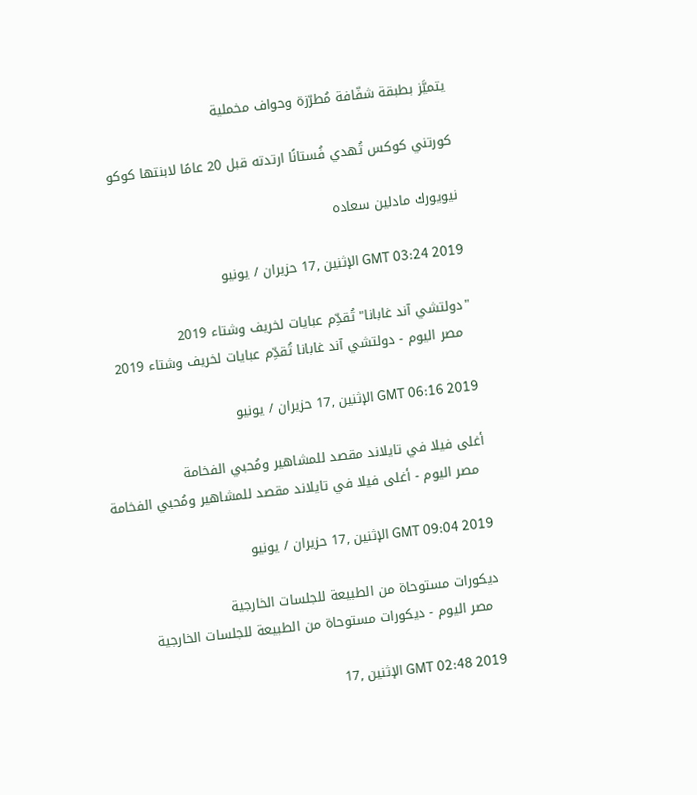يتميَّز بطبقة شفّافة مُطرّزة وحواف مخملية

كورتني كوكس تُهدي فُستانًا ارتدته قبل 20 عامًا لابنتها كوكو

نيويورك مادلين سعاده

GMT 03:24 2019 الإثنين ,17 حزيران / يونيو

"دولتشي آند غابانا" تُقدِّم عبايات لخريف وشتاء 2019
  مصر اليوم - دولتشي آند غابانا تُقدِّم عبايات لخريف وشتاء 2019

GMT 06:16 2019 الإثنين ,17 حزيران / يونيو

أغلى فيلا في تايلاند مقصد للمشاهير ومُحبي الفخامة
  مصر اليوم - أغلى فيلا في تايلاند مقصد للمشاهير ومُحبي الفخامة

GMT 09:04 2019 الإثنين ,17 حزيران / يونيو

ديكورات مستوحاة من الطبيعة للجلسات الخارجية
  مصر اليوم - ديكورات مستوحاة من الطبيعة للجلسات الخارجية

GMT 02:48 2019 الإثنين ,17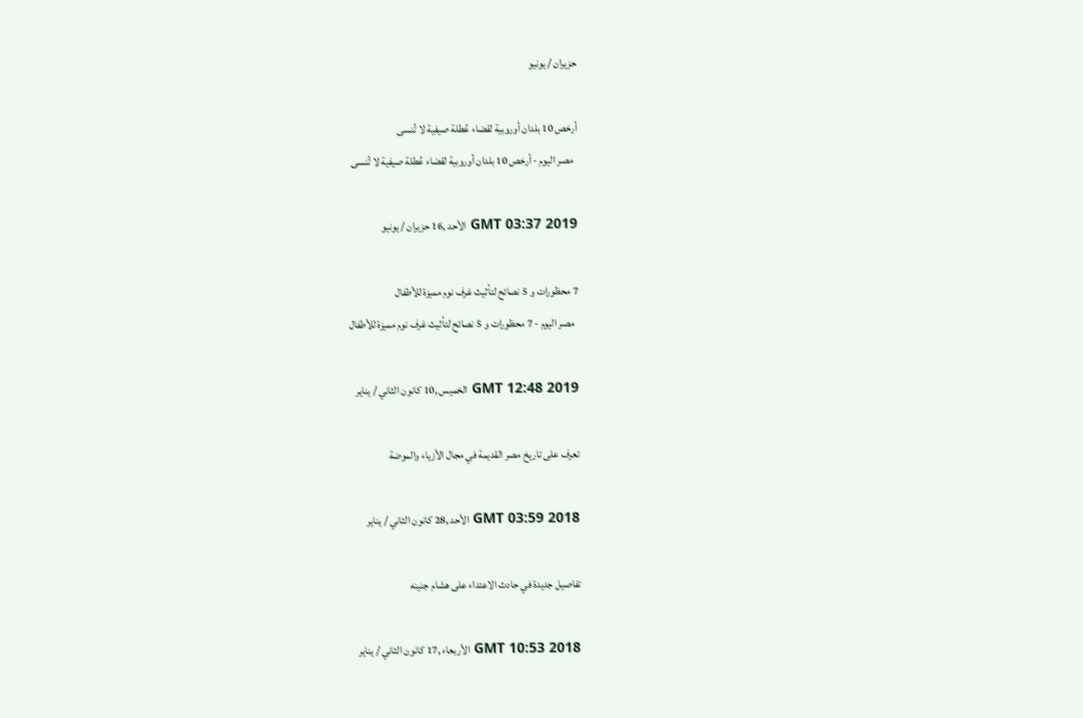حزيران / يونيو

أرخص 10 بلدان أوروبية لقضاء عُطلة صيفية لا تُنسى
  مصر اليوم - أرخص 10 بلدان أوروبية لقضاء عُطلة صيفية لا تُنسى

GMT 03:37 2019 الأحد ,16 حزيران / يونيو

7 محظورات و 5 نصائح لتأثيث غرف نوم مميزة للأطفال
  مصر اليوم - 7 محظورات و 5 نصائح لتأثيث غرف نوم مميزة للأطفال

GMT 12:48 2019 الخميس ,10 كانون الثاني / يناير

تعرف على تاريخ مصر القديمة في مجال الأزياء والموضة

GMT 03:59 2018 الأحد ,28 كانون الثاني / يناير

تفاصيل جديدة في حادث الاعتداء على هشام جنينه

GMT 10:53 2018 الأربعاء ,17 كانون الثاني / يناير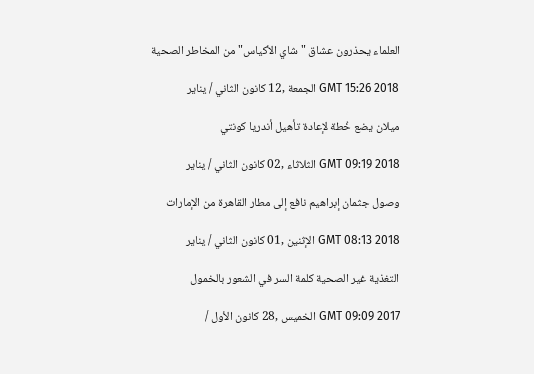العلماء يحذرون عشاق "شاي الأكياس" من المخاطر الصحية

GMT 15:26 2018 الجمعة ,12 كانون الثاني / يناير

ميلان يضع خُطة لإعادة تأهيل أندريا كونتي

GMT 09:19 2018 الثلاثاء ,02 كانون الثاني / يناير

وصول جثمان إبراهيم نافع إلى مطار القاهرة من الإمارات

GMT 08:13 2018 الإثنين ,01 كانون الثاني / يناير

التغذية غير الصحية كلمة السر في الشعور بالخمول

GMT 09:09 2017 الخميس ,28 كانون الأول /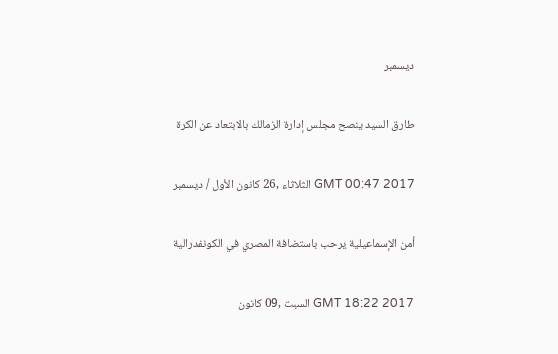ديسمبر

طارق السيد ينصح مجلس إدارة الزمالك بالابتعاد عن الكرة

GMT 00:47 2017 الثلاثاء ,26 كانون الأول / ديسمبر

أمن الإسماعيلية يرحب باستضافة المصري في الكونفدرالية

GMT 18:22 2017 السبت ,09 كانون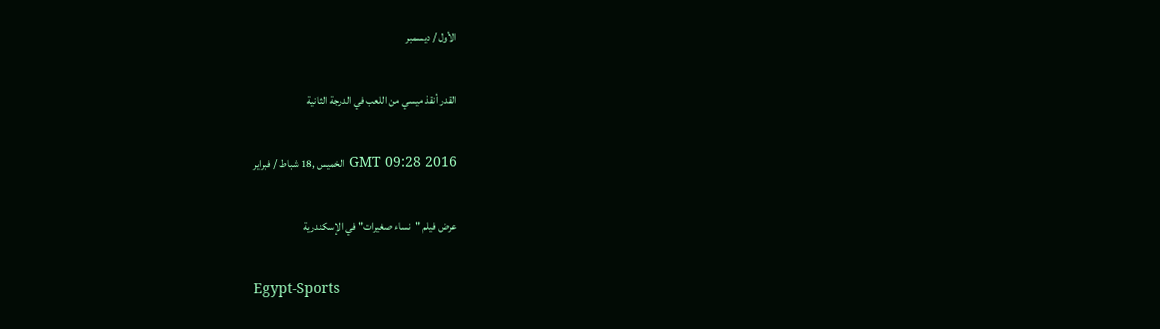الأول / ديسمبر

القدر أنقذ ميسي من اللعب في الدرجة الثانية

GMT 09:28 2016 الخميس ,18 شباط / فبراير

عرض فيلم "نساء صغيرات" في الإسكندرية

Egypt-Sports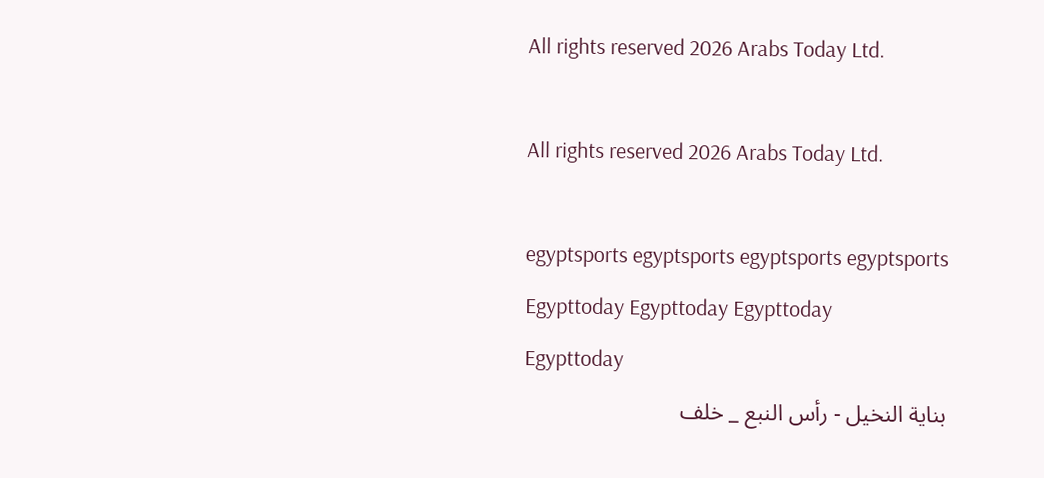All rights reserved 2026 Arabs Today Ltd.

All rights reserved 2026 Arabs Today Ltd.

egyptsports egyptsports egyptsports egyptsports
Egypttoday Egypttoday Egypttoday
Egypttoday
بناية النخيل - رأس النبع _ خلف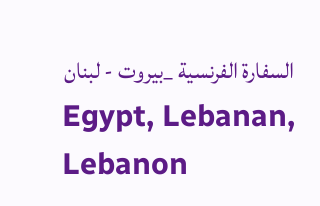السفارة الفرنسية _بيروت - لبنان
Egypt, Lebanan, Lebanon